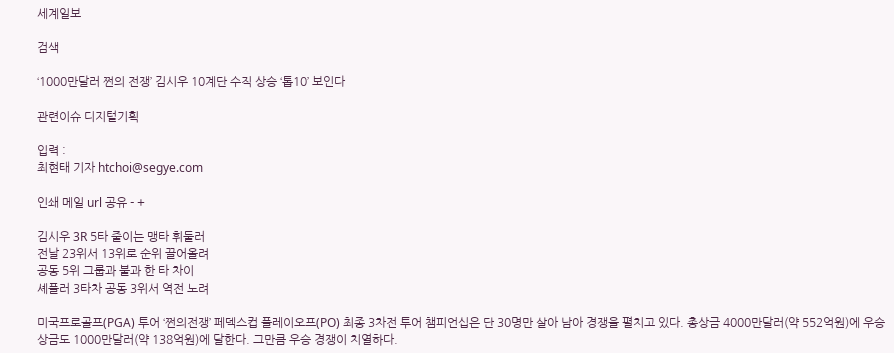세계일보

검색

‘1000만달러 쩐의 전쟁’ 김시우 10계단 수직 상승 ‘톱10’ 보인다

관련이슈 디지털기획

입력 :
최현태 기자 htchoi@segye.com

인쇄 메일 url 공유 - +

김시우 3R 5타 줄이는 맹타 휘둘러
전날 23위서 13위로 순위 끌어올려
공동 5위 그룹과 불과 한 타 차이
셰플러 3타차 공동 3위서 역전 노려

미국프로골프(PGA) 투어 ‘쩐의전쟁’ 페덱스컵 플레이오프(PO) 최종 3차전 투어 챔피언십은 단 30명만 살아 남아 경쟁을 펼치고 있다. 총상금 4000만달러(약 552억원)에 우승 상금도 1000만달러(약 138억원)에 달한다. 그만큼 우승 경쟁이 치열하다.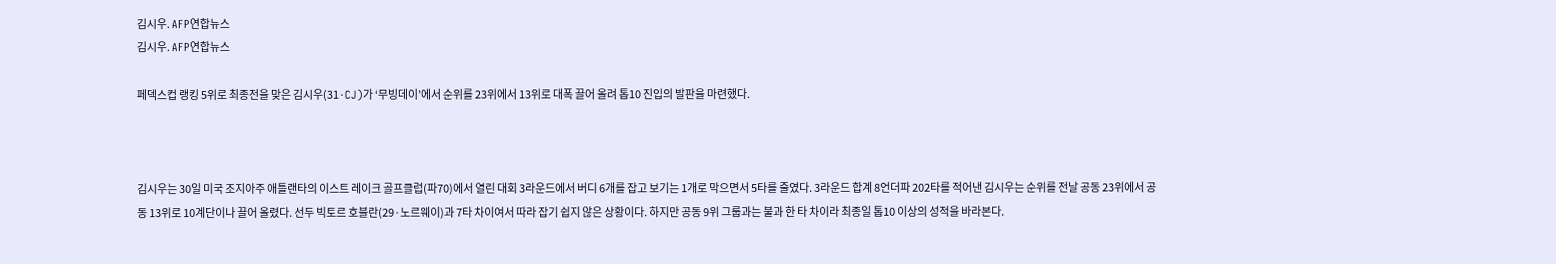김시우. AFP연합뉴스
김시우. AFP연합뉴스

페덱스컵 랭킹 5위로 최종전을 맞은 김시우(31·CJ)가 ‘무빙데이’에서 순위를 23위에서 13위로 대폭 끌어 올려 톱10 진입의 발판을 마련했다.



김시우는 30일 미국 조지아주 애틀랜타의 이스트 레이크 골프클럽(파70)에서 열린 대회 3라운드에서 버디 6개를 잡고 보기는 1개로 막으면서 5타를 줄였다. 3라운드 합계 8언더파 202타를 적어낸 김시우는 순위를 전날 공동 23위에서 공동 13위로 10계단이나 끌어 올렸다. 선두 빅토르 호블란(29·노르웨이)과 7타 차이여서 따라 잡기 쉽지 않은 상황이다. 하지만 공동 9위 그룹과는 불과 한 타 차이라 최종일 톱10 이상의 성적을 바라본다.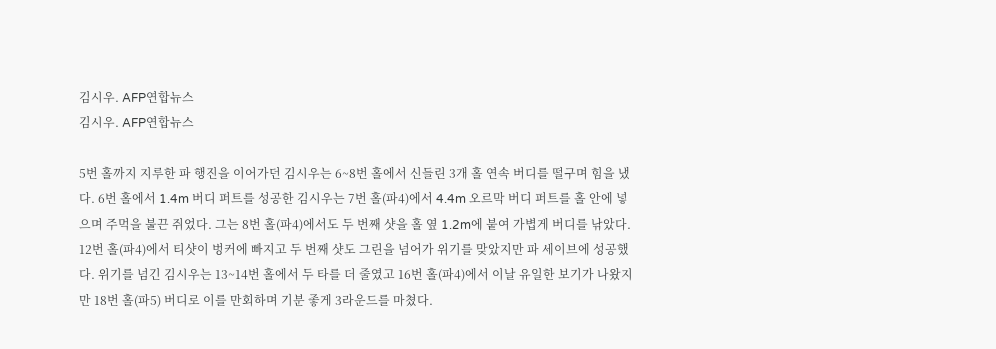김시우. AFP연합뉴스
김시우. AFP연합뉴스

5번 홀까지 지루한 파 행진을 이어가던 김시우는 6~8번 홀에서 신들린 3개 홀 연속 버디를 떨구며 힘을 냈다. 6번 홀에서 1.4m 버디 퍼트를 성공한 김시우는 7번 홀(파4)에서 4.4m 오르막 버디 퍼트를 홀 안에 넣으며 주먹을 불끈 쥐었다. 그는 8번 홀(파4)에서도 두 번째 샷을 홀 옆 1.2m에 붙여 가볍게 버디를 낚았다. 12번 홀(파4)에서 티샷이 벙커에 빠지고 두 번째 샷도 그린을 넘어가 위기를 맞았지만 파 세이브에 성공했다. 위기를 넘긴 김시우는 13~14번 홀에서 두 타를 더 줄였고 16번 홀(파4)에서 이날 유일한 보기가 나왔지만 18번 홀(파5) 버디로 이를 만회하며 기분 좋게 3라운드를 마쳤다.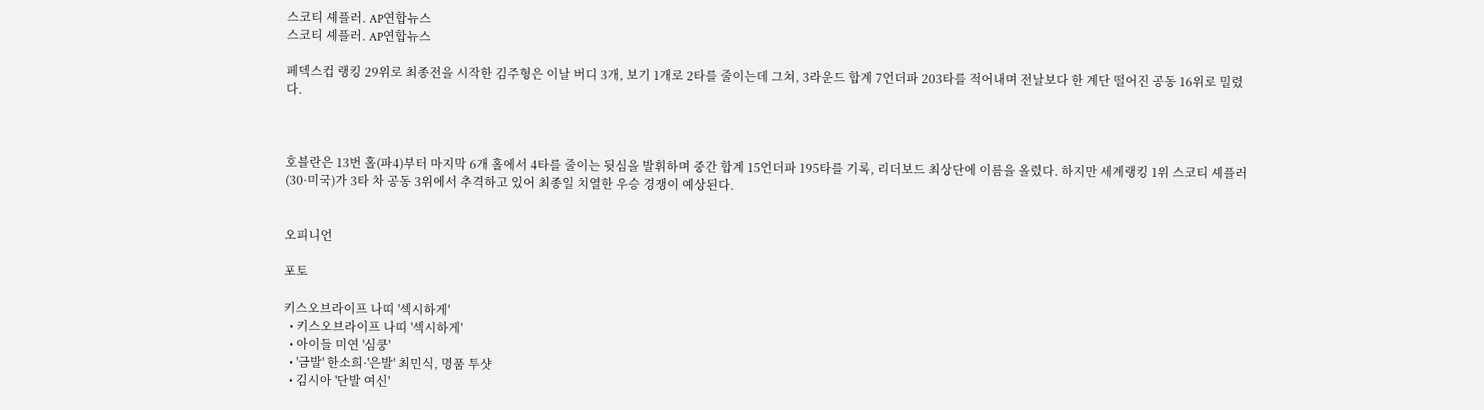스코티 셰플러. AP연합뉴스
스코티 셰플러. AP연합뉴스

페덱스컵 랭킹 29위로 최종전을 시작한 김주형은 이날 버디 3개, 보기 1개로 2타를 줄이는데 그쳐, 3라운드 합계 7언더파 203타를 적어내며 전날보다 한 계단 떨어진 공동 16위로 밀렸다.



호블란은 13번 홀(파4)부터 마지막 6개 홀에서 4타를 줄이는 뒷심을 발휘하며 중간 합계 15언더파 195타를 기록, 리더보드 최상단에 이름을 올렸다. 하지만 세계랭킹 1위 스코티 셰플러(30·미국)가 3타 차 공동 3위에서 추격하고 있어 최종일 치열한 우승 경쟁이 예상된다.


오피니언

포토

키스오브라이프 나띠 '섹시하게'
  • 키스오브라이프 나띠 '섹시하게'
  • 아이들 미연 '심쿵'
  • '금발' 한소희·'은발' 최민식, 명품 투샷
  • 김시아 '단발 여신'